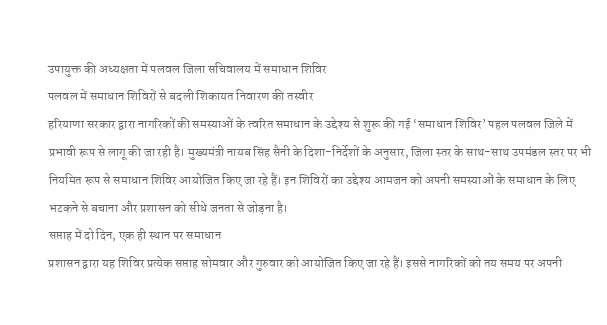उपायुक्त की अध्यक्षता में पलवल जिला सचिवालय में समाधान शिविर
पलवल में समाधान शिविरों से बदली शिकायत निवारण की तस्वीर
हरियाणा सरकार द्वारा नागरिकों की समस्याओं के त्वरित समाधान के उद्देश्य से शुरू की गई ‘समाधान शिविर’ पहल पलवल जिले में प्रभावी रूप से लागू की जा रही है। मुख्यमंत्री नायब सिंह सैनी के दिशा-निर्देशों के अनुसार, जिला स्तर के साथ-साथ उपमंडल स्तर पर भी नियमित रूप से समाधान शिविर आयोजित किए जा रहे हैं। इन शिविरों का उद्देश्य आमजन को अपनी समस्याओं के समाधान के लिए भटकने से बचाना और प्रशासन को सीधे जनता से जोड़ना है।
सप्ताह में दो दिन, एक ही स्थान पर समाधान
प्रशासन द्वारा यह शिविर प्रत्येक सप्ताह सोमवार और गुरुवार को आयोजित किए जा रहे हैं। इससे नागरिकों को तय समय पर अपनी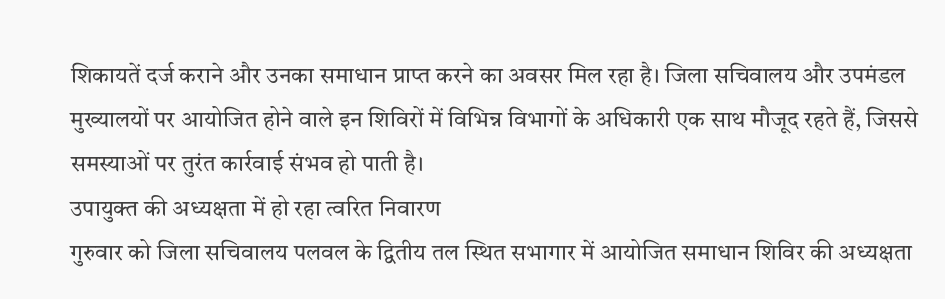शिकायतें दर्ज कराने और उनका समाधान प्राप्त करने का अवसर मिल रहा है। जिला सचिवालय और उपमंडल मुख्यालयों पर आयोजित होने वाले इन शिविरों में विभिन्न विभागों के अधिकारी एक साथ मौजूद रहते हैं, जिससे समस्याओं पर तुरंत कार्रवाई संभव हो पाती है।
उपायुक्त की अध्यक्षता में हो रहा त्वरित निवारण
गुरुवार को जिला सचिवालय पलवल के द्वितीय तल स्थित सभागार में आयोजित समाधान शिविर की अध्यक्षता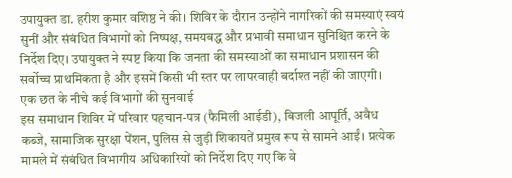उपायुक्त डा. हरीश कुमार वशिष्ठ ने की। शिविर के दौरान उन्होंने नागरिकों की समस्याएं स्वयं सुनीं और संबंधित विभागों को निष्पक्ष, समयबद्ध और प्रभावी समाधान सुनिश्चित करने के निर्देश दिए। उपायुक्त ने स्पष्ट किया कि जनता की समस्याओं का समाधान प्रशासन की सर्वोच्च प्राथमिकता है और इसमें किसी भी स्तर पर लापरवाही बर्दाश्त नहीं की जाएगी।
एक छत के नीचे कई विभागों की सुनवाई
इस समाधान शिविर में परिवार पहचान-पत्र (फैमिली आईडी), बिजली आपूर्ति, अवैध कब्जे, सामाजिक सुरक्षा पेंशन, पुलिस से जुड़ी शिकायतें प्रमुख रूप से सामने आईं। प्रत्येक मामले में संबंधित विभागीय अधिकारियों को निर्देश दिए गए कि वे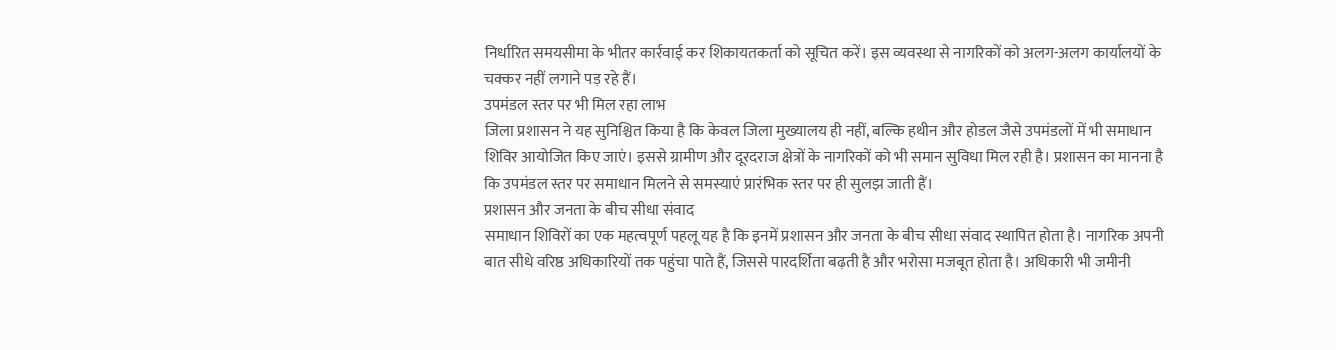निर्धारित समयसीमा के भीतर कार्रवाई कर शिकायतकर्ता को सूचित करें। इस व्यवस्था से नागरिकों को अलग-अलग कार्यालयों के चक्कर नहीं लगाने पड़ रहे हैं।
उपमंडल स्तर पर भी मिल रहा लाभ
जिला प्रशासन ने यह सुनिश्चित किया है कि केवल जिला मुख्यालय ही नहीं, बल्कि हथीन और होडल जैसे उपमंडलों में भी समाधान शिविर आयोजित किए जाएं। इससे ग्रामीण और दूरदराज क्षेत्रों के नागरिकों को भी समान सुविधा मिल रही है। प्रशासन का मानना है कि उपमंडल स्तर पर समाधान मिलने से समस्याएं प्रारंभिक स्तर पर ही सुलझ जाती हैं।
प्रशासन और जनता के बीच सीधा संवाद
समाधान शिविरों का एक महत्वपूर्ण पहलू यह है कि इनमें प्रशासन और जनता के बीच सीधा संवाद स्थापित होता है। नागरिक अपनी बात सीधे वरिष्ठ अधिकारियों तक पहुंचा पाते हैं, जिससे पारदर्शिता बढ़ती है और भरोसा मजबूत होता है। अधिकारी भी जमीनी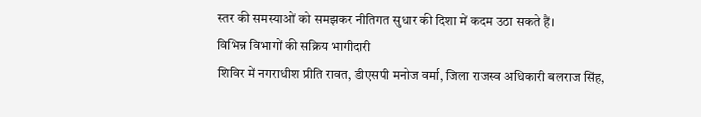स्तर की समस्याओं को समझकर नीतिगत सुधार की दिशा में कदम उठा सकते हैं।
विभिन्न विभागों की सक्रिय भागीदारी
शिविर में नगराधीश प्रीति रावत, डीएसपी मनोज वर्मा, जिला राजस्व अधिकारी बलराज सिंह,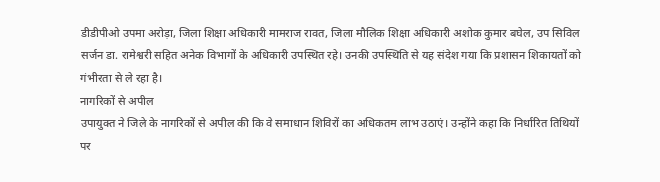डीडीपीओ उपमा अरोड़ा, जिला शिक्षा अधिकारी मामराज रावत, जिला मौलिक शिक्षा अधिकारी अशोक कुमार बघेल, उप सिविल सर्जन डा. रामेश्वरी सहित अनेक विभागों के अधिकारी उपस्थित रहे। उनकी उपस्थिति से यह संदेश गया कि प्रशासन शिकायतों को गंभीरता से ले रहा है।
नागरिकों से अपील
उपायुक्त ने जिले के नागरिकों से अपील की कि वे समाधान शिविरों का अधिकतम लाभ उठाएं। उन्होंने कहा कि निर्धारित तिथियों पर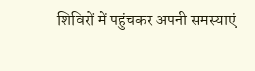शिविरों में पहुंचकर अपनी समस्याएं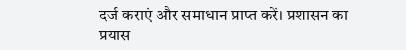दर्ज कराएं और समाधान प्राप्त करें। प्रशासन का प्रयास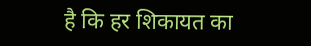है कि हर शिकायत का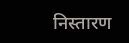निस्तारण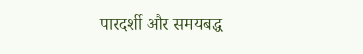पारदर्शी और समयबद्ध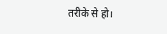तरीके से हो।